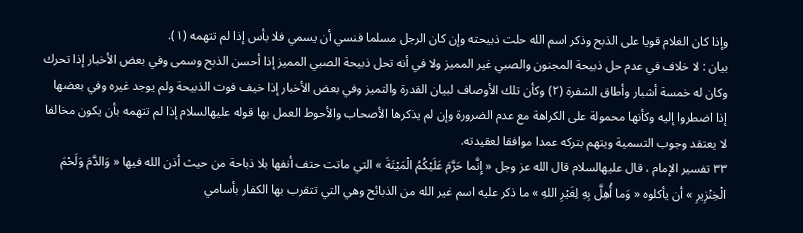وإذا كان الغلام قويا على الذبح وذكر اسم الله حلت ذبيحته وإن كان الرجل مسلما فنسي أن يسمي فلا بأس إذا لم تتهمه (١).
بيان : لا خلاف في عدم حل ذبيحة المجنون والصبي غير المميز ولا في أنه تحل ذبيحة الصبي المميز إذا أحسن الذبح وسمى وفي بعض الأخبار إذا تحرك وكان له خمسة أشبار وأطاق الشفرة (٢) وكأن تلك الأوصاف لبيان القدرة والتميز وفي بعض الأخبار إذا خيف فوت الذبيحة ولم يوجد غيره وفي بعضها إذا اضطروا إليه وكأنها محمولة على الكراهة مع عدم الضرورة وإن لم يذكرها الأصحاب والأحوط العمل بها قوله عليهالسلام إذا لم تتهمه بأن يكون مخالفا لا يعتقد وجوب التسمية ويتهم بتركه عمدا موافقا لعقيدته.
٣٣ تفسير الإمام ، قال عليهالسلام قال الله عز وجل « إِنَّما حَرَّمَ عَلَيْكُمُ الْمَيْتَةَ » التي ماتت حتف أنفها بلا ذباحة من حيث أذن الله فيها « وَالدَّمَ وَلَحْمَ الْخِنْزِيرِ » أن يأكلوه « وَما أُهِلَّ بِهِ لِغَيْرِ اللهِ » ما ذكر عليه اسم غير الله من الذبائح وهي التي تتقرب بها الكفار بأسامي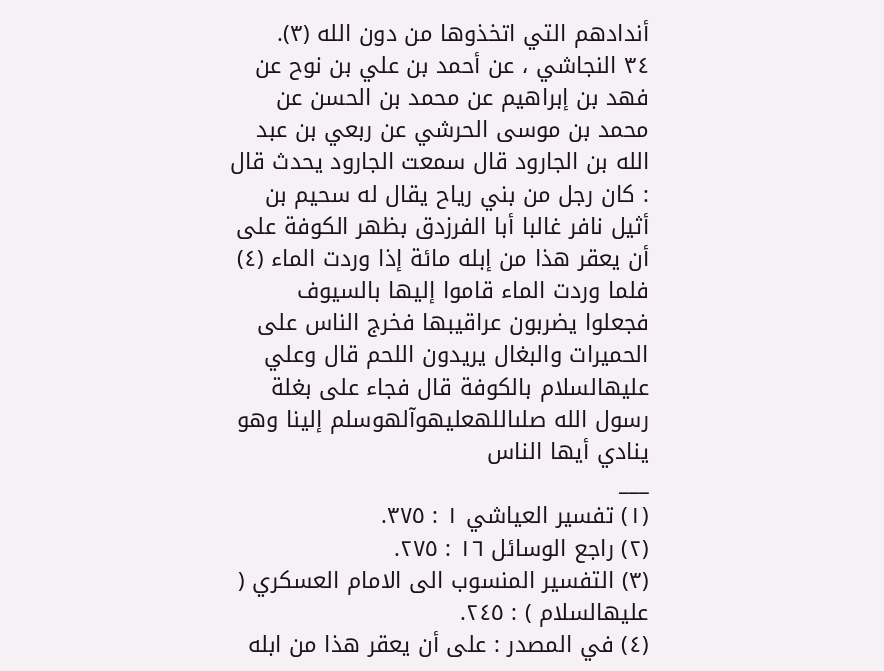أندادهم التي اتخذوها من دون الله (٣).
٣٤ النجاشي ، عن أحمد بن علي بن نوح عن فهد بن إبراهيم عن محمد بن الحسن عن محمد بن موسى الحرشي عن ربعي بن عبد الله بن الجارود قال سمعت الجارود يحدث قال : كان رجل من بني رياح يقال له سحيم بن أثيل نافر غالبا أبا الفرزدق بظهر الكوفة على أن يعقر هذا من إبله مائة إذا وردت الماء (٤) فلما وردت الماء قاموا إليها بالسيوف فجعلوا يضربون عراقيبها فخرج الناس على الحميرات والبغال يريدون اللحم قال وعلي عليهالسلام بالكوفة قال فجاء على بغلة رسول الله صلىاللهعليهوآلهوسلم إلينا وهو ينادي أيها الناس
___
(١) تفسير العياشي ١ : ٣٧٥.
(٢) راجع الوسائل ١٦ : ٢٧٥.
(٣) التفسير المنسوب الى الامام العسكري ( عليهالسلام ) : ٢٤٥.
(٤) في المصدر : على أن يعقر هذا من ابله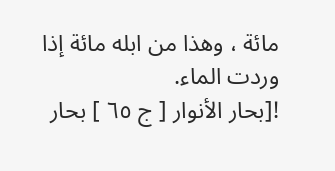مائة ، وهذا من ابله مائة إذا وردت الماء.
![بحار الأنوار [ ج ٦٥ ] بحار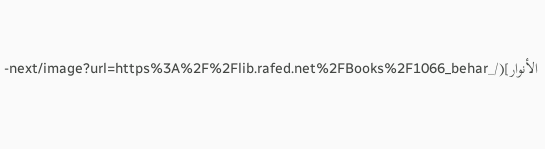الأنوار](/_next/image?url=https%3A%2F%2Flib.rafed.net%2FBooks%2F1066_behar-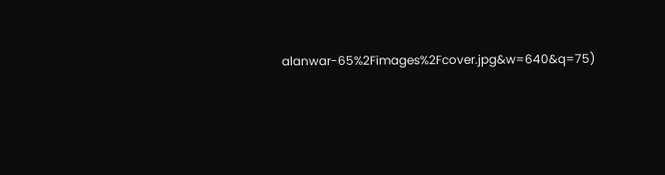alanwar-65%2Fimages%2Fcover.jpg&w=640&q=75)